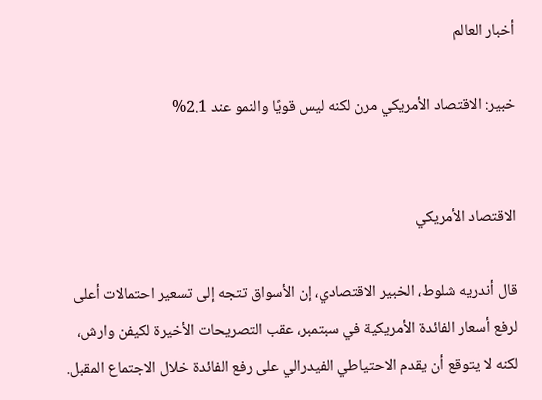أخبار العالم

خبير: الاقتصاد الأمريكي مرن لكنه ليس قويًا والنمو عند 2.1%


الاقتصاد الأمريكي

قال أندريه شلوط، الخبير الاقتصادي، إن الأسواق تتجه إلى تسعير احتمالات أعلى لرفع أسعار الفائدة الأمريكية في سبتمبر، عقب التصريحات الأخيرة لكيفن وارش، لكنه لا يتوقع أن يقدم الاحتياطي الفيدرالي على رفع الفائدة خلال الاجتماع المقبل.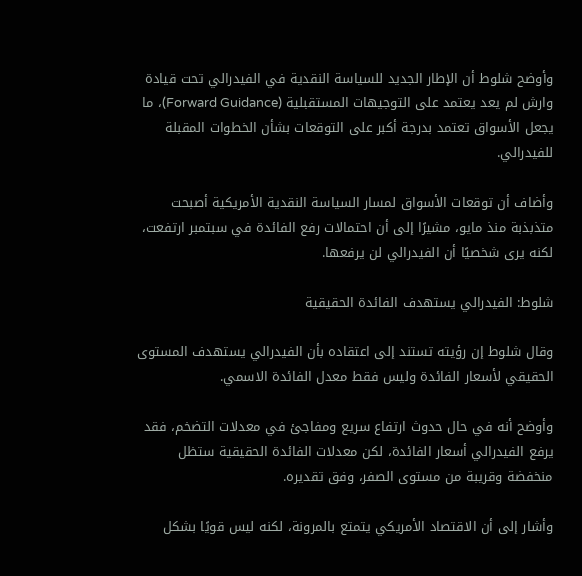وأوضح شلوط أن الإطار الجديد للسياسة النقدية في الفيدرالي تحت قيادة وارش لم يعد يعتمد على التوجيهات المستقبلية (Forward Guidance)، ما يجعل الأسواق تعتمد بدرجة أكبر على التوقعات بشأن الخطوات المقبلة للفيدرالي.

وأضاف أن توقعات الأسواق لمسار السياسة النقدية الأمريكية أصبحت متذبذبة منذ مايو، مشيرًا إلى أن احتمالات رفع الفائدة في سبتمبر ارتفعت، لكنه يرى شخصيًا أن الفيدرالي لن يرفعها.

شلوط: الفيدرالي يستهدف الفائدة الحقيقية

وقال شلوط إن رؤيته تستند إلى اعتقاده بأن الفيدرالي يستهدف المستوى الحقيقي لأسعار الفائدة وليس فقط معدل الفائدة الاسمي.

وأوضح أنه في حال حدوث ارتفاع سريع ومفاجئ في معدلات التضخم، فقد يرفع الفيدرالي أسعار الفائدة، لكن معدلات الفائدة الحقيقية ستظل منخفضة وقريبة من مستوى الصفر، وفق تقديره.

وأشار إلى أن الاقتصاد الأمريكي يتمتع بالمرونة، لكنه ليس قويًا بشكل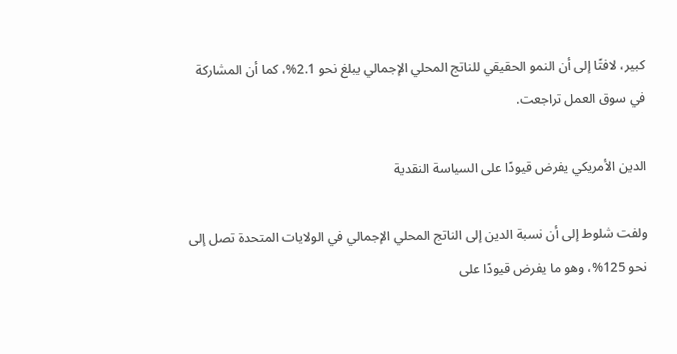كبير، لافتًا إلى أن النمو الحقيقي للناتج المحلي الإجمالي يبلغ نحو 2.1%، كما أن المشاركة في سوق العمل تراجعت.

الدين الأمريكي يفرض قيودًا على السياسة النقدية

ولفت شلوط إلى أن نسبة الدين إلى الناتج المحلي الإجمالي في الولايات المتحدة تصل إلى نحو 125%، وهو ما يفرض قيودًا على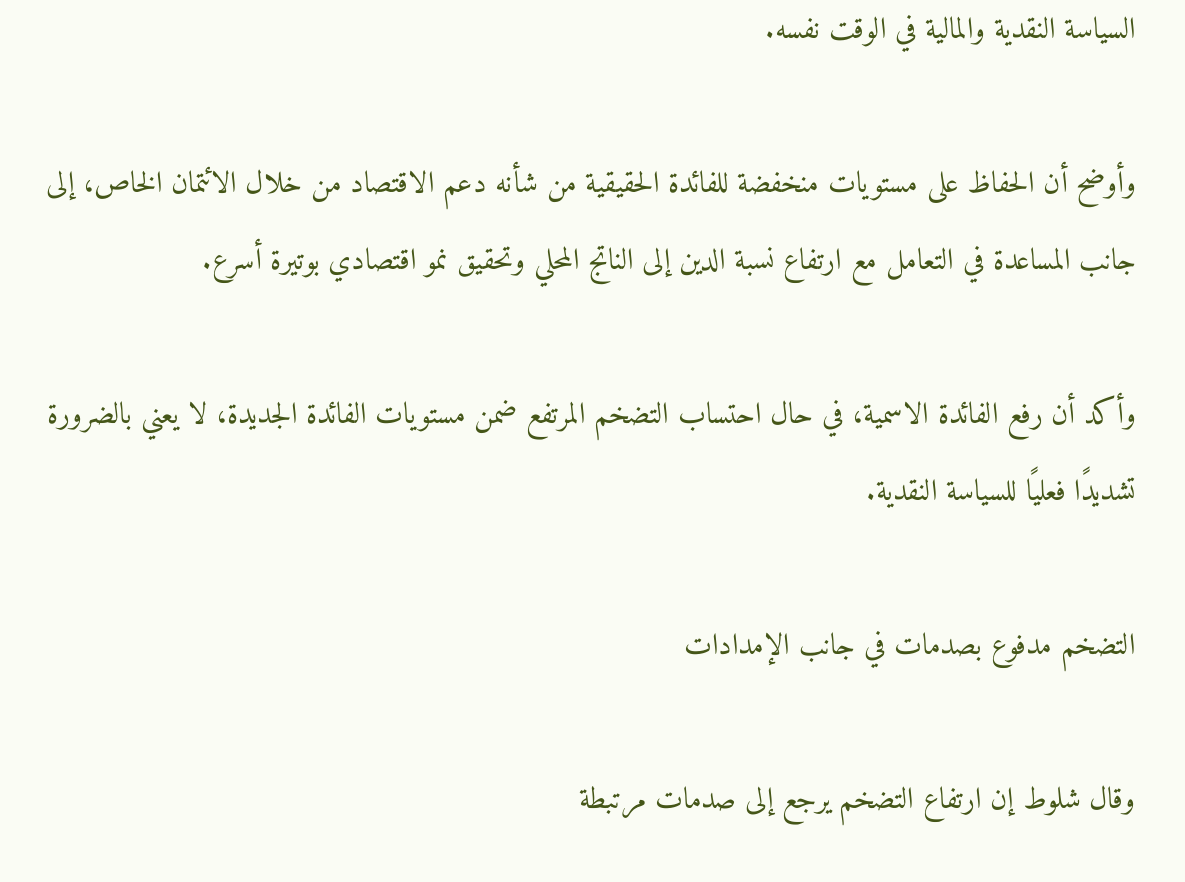السياسة النقدية والمالية في الوقت نفسه.

وأوضح أن الحفاظ على مستويات منخفضة للفائدة الحقيقية من شأنه دعم الاقتصاد من خلال الائتمان الخاص، إلى جانب المساعدة في التعامل مع ارتفاع نسبة الدين إلى الناتج المحلي وتحقيق نمو اقتصادي بوتيرة أسرع.

وأكد أن رفع الفائدة الاسمية، في حال احتساب التضخم المرتفع ضمن مستويات الفائدة الجديدة، لا يعني بالضرورة تشديدًا فعليًا للسياسة النقدية.

التضخم مدفوع بصدمات في جانب الإمدادات

وقال شلوط إن ارتفاع التضخم يرجع إلى صدمات مرتبطة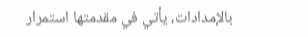بالإمدادات، يأتي في مقدمتها استمرار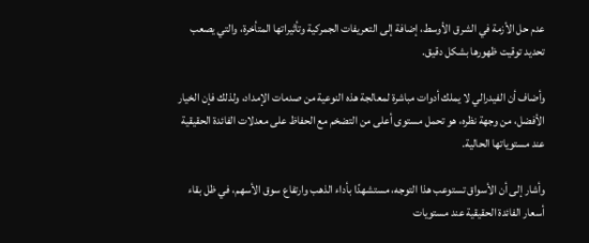عدم حل الأزمة في الشرق الأوسط، إضافة إلى التعريفات الجمركية وتأثيراتها المتأخرة، والتي يصعب تحديد توقيت ظهورها بشكل دقيق.

وأضاف أن الفيدرالي لا يملك أدوات مباشرة لمعالجة هذه النوعية من صدمات الإمداد، ولذلك فإن الخيار الأفضل، من وجهة نظره، هو تحمل مستوى أعلى من التضخم مع الحفاظ على معدلات الفائدة الحقيقية عند مستوياتها الحالية.

وأشار إلى أن الأسواق تستوعب هذا التوجه، مستشهدًا بأداء الذهب وارتفاع سوق الأسهم، في ظل بقاء أسعار الفائدة الحقيقية عند مستويات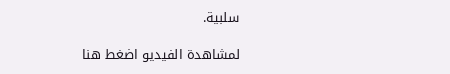سلبية.

لمشاهدة الفيديو اضغط هنا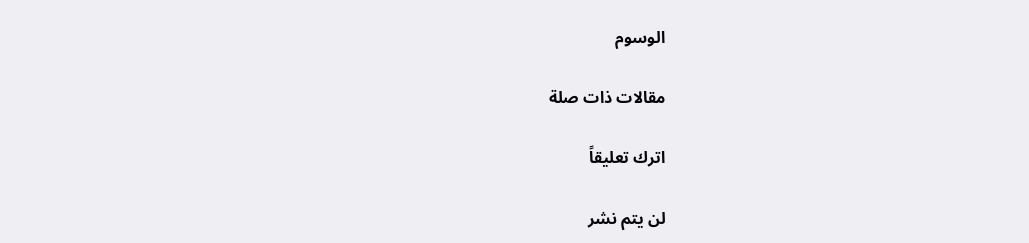الوسوم

مقالات ذات صلة

اترك تعليقاً

لن يتم نشر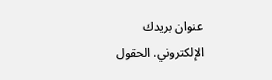عنوان بريدك الإلكتروني. الحقول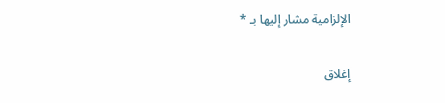الإلزامية مشار إليها بـ *

إغلاق